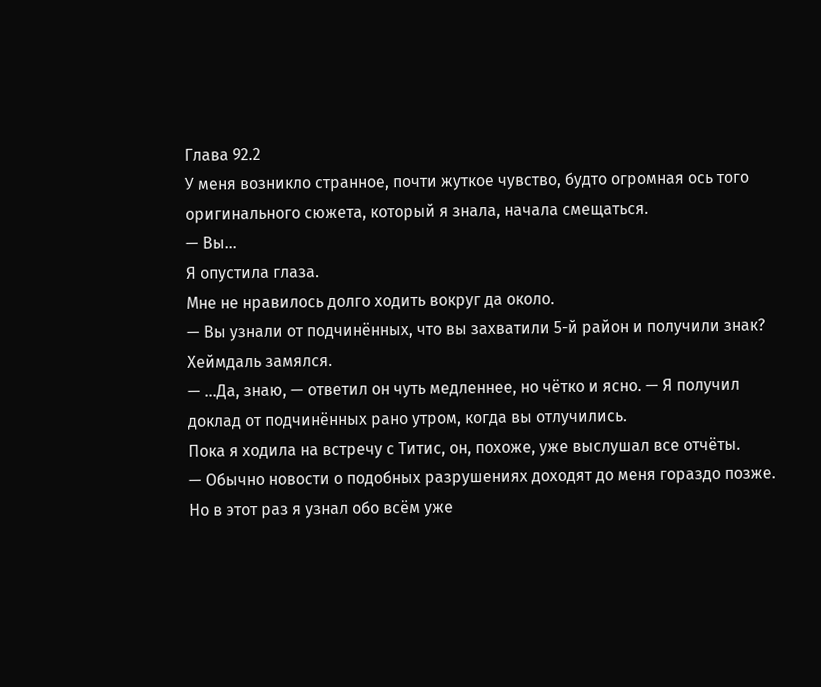Глава 92.2
У меня возникло странное, почти жуткое чувство, будто огромная ось того оригинального сюжета, который я знала, начала смещаться.
— Вы…
Я опустила глаза.
Мне не нравилось долго ходить вокруг да около.
— Вы узнали от подчинённых, что вы захватили 5-й район и получили знак?
Хеймдаль замялся.
— …Да, знаю, — ответил он чуть медленнее, но чётко и ясно. — Я получил доклад от подчинённых рано утром, когда вы отлучились.
Пока я ходила на встречу с Титис, он, похоже, уже выслушал все отчёты.
— Обычно новости о подобных разрушениях доходят до меня гораздо позже. Но в этот раз я узнал обо всём уже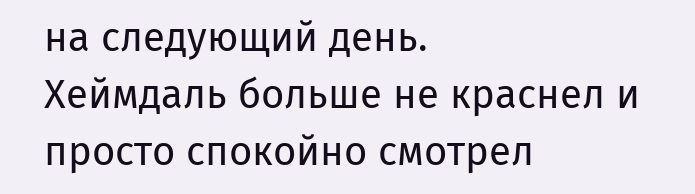на следующий день.
Хеймдаль больше не краснел и просто спокойно смотрел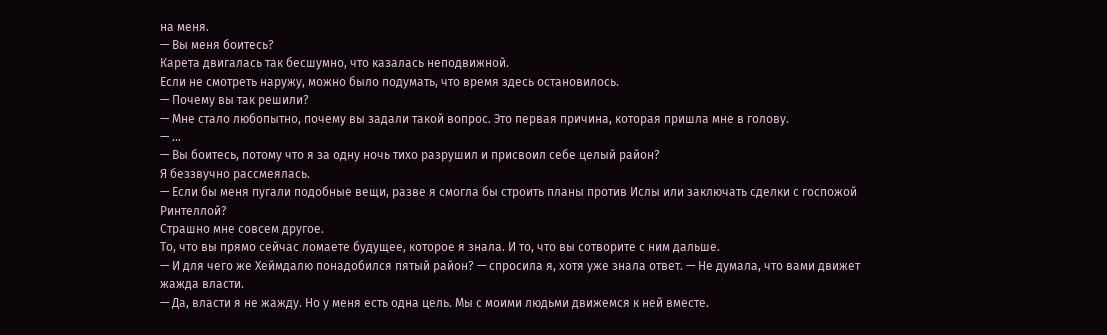на меня.
— Вы меня боитесь?
Карета двигалась так бесшумно, что казалась неподвижной.
Если не смотреть наружу, можно было подумать, что время здесь остановилось.
— Почему вы так решили?
— Мне стало любопытно, почему вы задали такой вопрос. Это первая причина, которая пришла мне в голову.
— …
— Вы боитесь, потому что я за одну ночь тихо разрушил и присвоил себе целый район?
Я беззвучно рассмеялась.
— Если бы меня пугали подобные вещи, разве я смогла бы строить планы против Ислы или заключать сделки с госпожой Ринтеллой?
Страшно мне совсем другое.
То, что вы прямо сейчас ломаете будущее, которое я знала. И то, что вы сотворите с ним дальше.
— И для чего же Хеймдалю понадобился пятый район? — спросила я, хотя уже знала ответ. — Не думала, что вами движет жажда власти.
— Да, власти я не жажду. Но у меня есть одна цель. Мы с моими людьми движемся к ней вместе.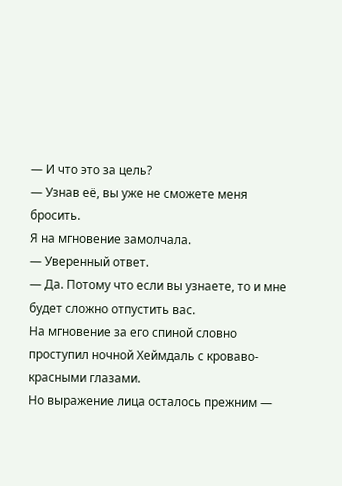— И что это за цель?
— Узнав её, вы уже не сможете меня бросить.
Я на мгновение замолчала.
— Уверенный ответ.
— Да. Потому что если вы узнаете, то и мне будет сложно отпустить вас.
На мгновение за его спиной словно проступил ночной Хеймдаль с кроваво-красными глазами.
Но выражение лица осталось прежним —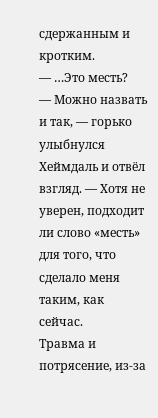сдержанным и кротким.
— …Это месть?
— Можно назвать и так, — горько улыбнулся Хеймдаль и отвёл взгляд. — Хотя не уверен, подходит ли слово «месть» для того, что сделало меня таким, как сейчас.
Травма и потрясение, из-за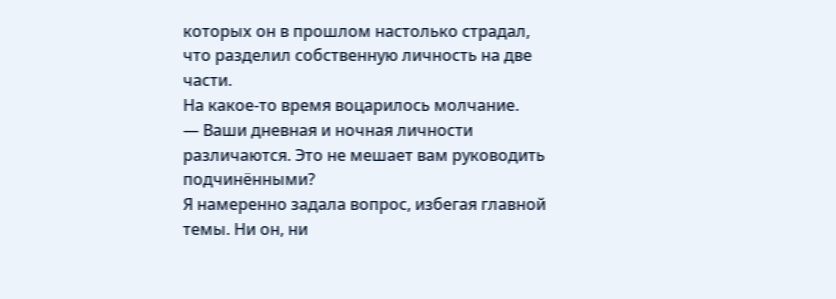которых он в прошлом настолько страдал, что разделил собственную личность на две части.
На какое-то время воцарилось молчание.
— Ваши дневная и ночная личности различаются. Это не мешает вам руководить подчинёнными?
Я намеренно задала вопрос, избегая главной темы. Ни он, ни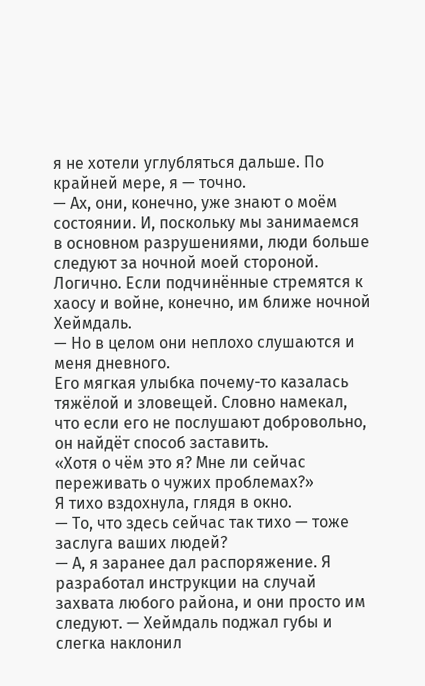я не хотели углубляться дальше. По крайней мере, я — точно.
— Ах, они, конечно, уже знают о моём состоянии. И, поскольку мы занимаемся в основном разрушениями, люди больше следуют за ночной моей стороной.
Логично. Если подчинённые стремятся к хаосу и войне, конечно, им ближе ночной Хеймдаль.
— Но в целом они неплохо слушаются и меня дневного.
Его мягкая улыбка почему-то казалась тяжёлой и зловещей. Словно намекал, что если его не послушают добровольно, он найдёт способ заставить.
«Хотя о чём это я? Мне ли сейчас переживать о чужих проблемах?»
Я тихо вздохнула, глядя в окно.
— То, что здесь сейчас так тихо — тоже заслуга ваших людей?
— А, я заранее дал распоряжение. Я разработал инструкции на случай захвата любого района, и они просто им следуют. — Хеймдаль поджал губы и слегка наклонил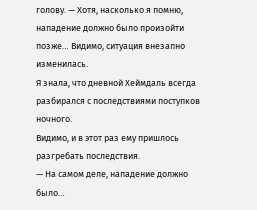голову. — Хотя, насколько я помню, нападение должно было произойти позже… Видимо, ситуация внезапно изменилась.
Я знала, что дневной Хеймдаль всегда разбирался с последствиями поступков ночного.
Видимо, и в этот раз ему пришлось разгребать последствия.
— На самом деле, нападение должно было…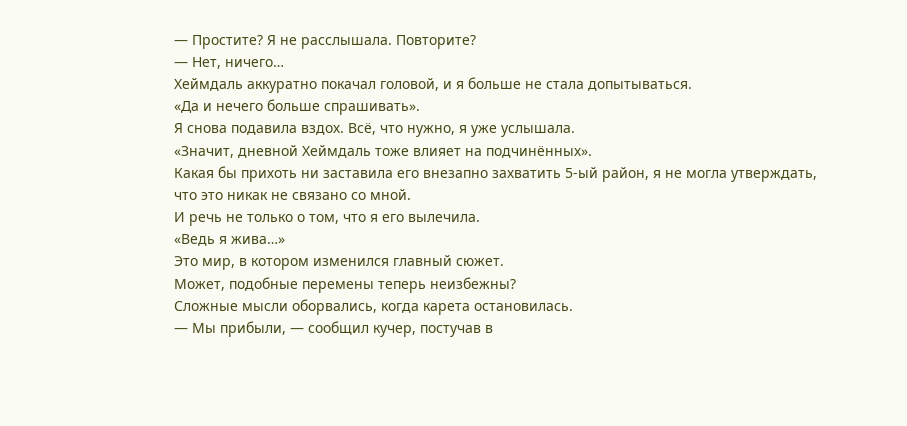— Простите? Я не расслышала. Повторите?
— Нет, ничего…
Хеймдаль аккуратно покачал головой, и я больше не стала допытываться.
«Да и нечего больше спрашивать».
Я снова подавила вздох. Всё, что нужно, я уже услышала.
«Значит, дневной Хеймдаль тоже влияет на подчинённых».
Какая бы прихоть ни заставила его внезапно захватить 5-ый район, я не могла утверждать, что это никак не связано со мной.
И речь не только о том, что я его вылечила.
«Ведь я жива…»
Это мир, в котором изменился главный сюжет.
Может, подобные перемены теперь неизбежны?
Сложные мысли оборвались, когда карета остановилась.
— Мы прибыли, — сообщил кучер, постучав в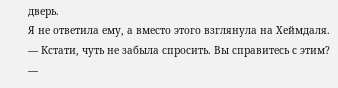дверь.
Я не ответила ему, а вместо этого взглянула на Хеймдаля.
— Кстати, чуть не забыла спросить. Вы справитесь с этим?
—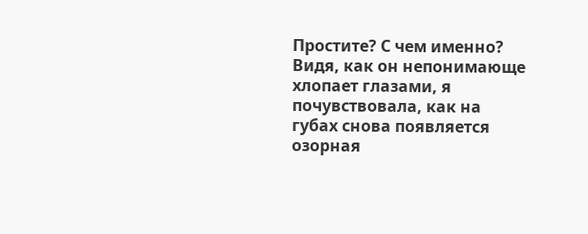Простите? С чем именно?
Видя, как он непонимающе хлопает глазами, я почувствовала, как на губах снова появляется озорная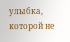улыбка, которой не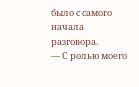было с самого начала разговора.
— С ролью моего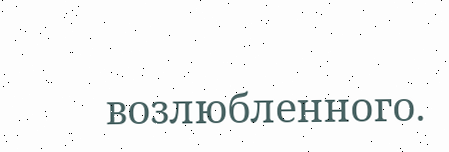возлюбленного.